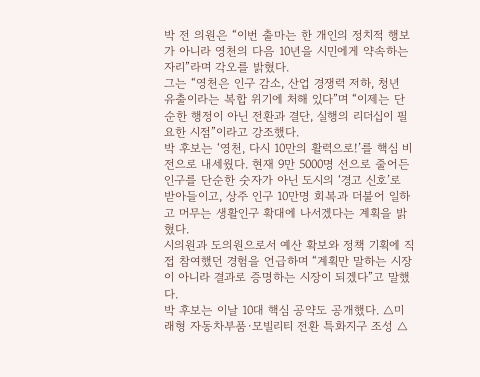박 전 의원은 “이번 출마는 한 개인의 정치적 행보가 아니라 영천의 다음 10년을 시민에게 약속하는 자리”라며 각오를 밝혔다.
그는 “영천은 인구 감소, 산업 경쟁력 저하, 청년 유출이라는 복합 위기에 처해 있다”며 “이제는 단순한 행정이 아닌 전환과 결단, 실행의 리더십이 필요한 시점”이라고 강조했다.
박 후보는 ‘영천, 다시 10만의 활력으로!’를 핵심 비전으로 내세웠다. 현재 9만 5000명 선으로 줄어든 인구를 단순한 숫자가 아닌 도시의 ‘경고 신호’로 받아들이고, 상주 인구 10만명 회복과 더불어 일하고 머무는 생활인구 확대에 나서겠다는 계획을 밝혔다.
시의원과 도의원으로서 예산 확보와 정책 기획에 직접 참여했던 경험을 언급하며 “계획만 말하는 시장이 아니라 결과로 증명하는 시장이 되겠다”고 말했다.
박 후보는 이날 10대 핵심 공약도 공개했다. △미래형 자동차부품·모빌리티 전환 특화지구 조성 △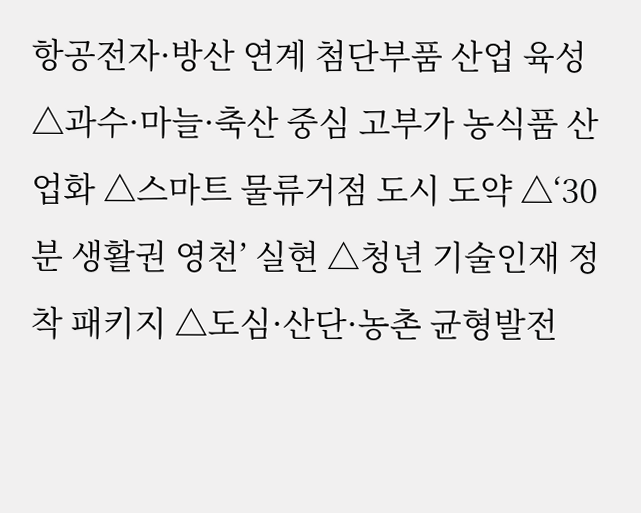항공전자·방산 연계 첨단부품 산업 육성 △과수·마늘·축산 중심 고부가 농식품 산업화 △스마트 물류거점 도시 도약 △‘30분 생활권 영천’ 실현 △청년 기술인재 정착 패키지 △도심·산단·농촌 균형발전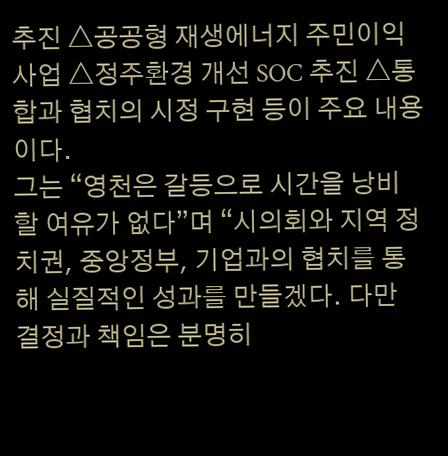추진 △공공형 재생에너지 주민이익 사업 △정주환경 개선 SOC 추진 △통합과 협치의 시정 구현 등이 주요 내용이다.
그는 “영천은 갈등으로 시간을 낭비할 여유가 없다”며 “시의회와 지역 정치권, 중앙정부, 기업과의 협치를 통해 실질적인 성과를 만들겠다. 다만 결정과 책임은 분명히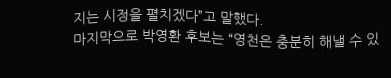지는 시정을 펼치겠다”고 말했다.
마지막으로 박영환 후보는 “영천은 충분히 해낼 수 있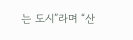는 도시”라며 “산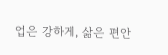업은 강하게, 삶은 편안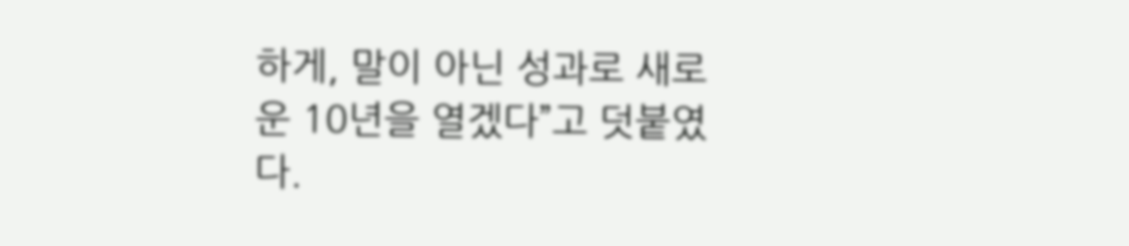하게, 말이 아닌 성과로 새로운 10년을 열겠다”고 덧붙였다.